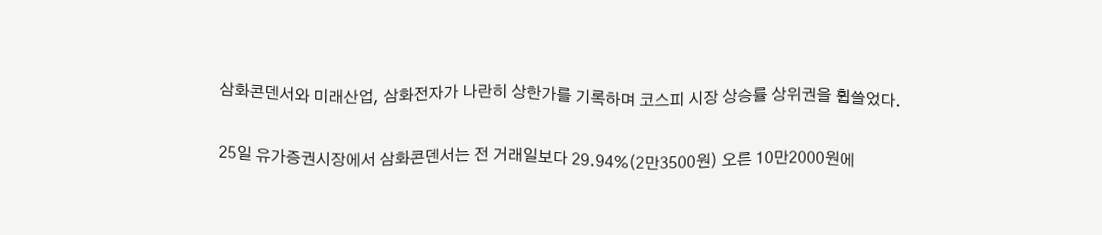삼화콘덴서와 미래산업, 삼화전자가 나란히 상한가를 기록하며 코스피 시장 상승률 상위권을 휩쓸었다.

25일 유가증권시장에서 삼화콘덴서는 전 거래일보다 29.94%(2만3500원) 오른 10만2000원에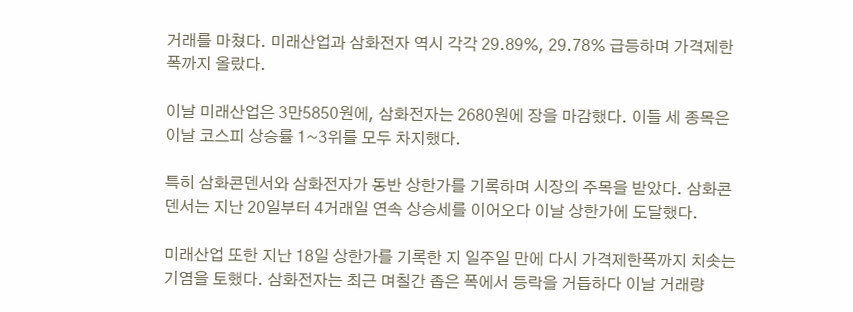거래를 마쳤다. 미래산업과 삼화전자 역시 각각 29.89%, 29.78% 급등하며 가격제한폭까지 올랐다.

이날 미래산업은 3만5850원에, 삼화전자는 2680원에 장을 마감했다. 이들 세 종목은 이날 코스피 상승률 1~3위를 모두 차지했다.

특히 삼화콘덴서와 삼화전자가 동반 상한가를 기록하며 시장의 주목을 받았다. 삼화콘덴서는 지난 20일부터 4거래일 연속 상승세를 이어오다 이날 상한가에 도달했다.

미래산업 또한 지난 18일 상한가를 기록한 지 일주일 만에 다시 가격제한폭까지 치솟는 기염을 토했다. 삼화전자는 최근 며칠간 좁은 폭에서 등락을 거듭하다 이날 거래량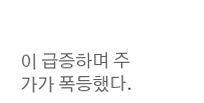이 급증하며 주가가 폭등했다.